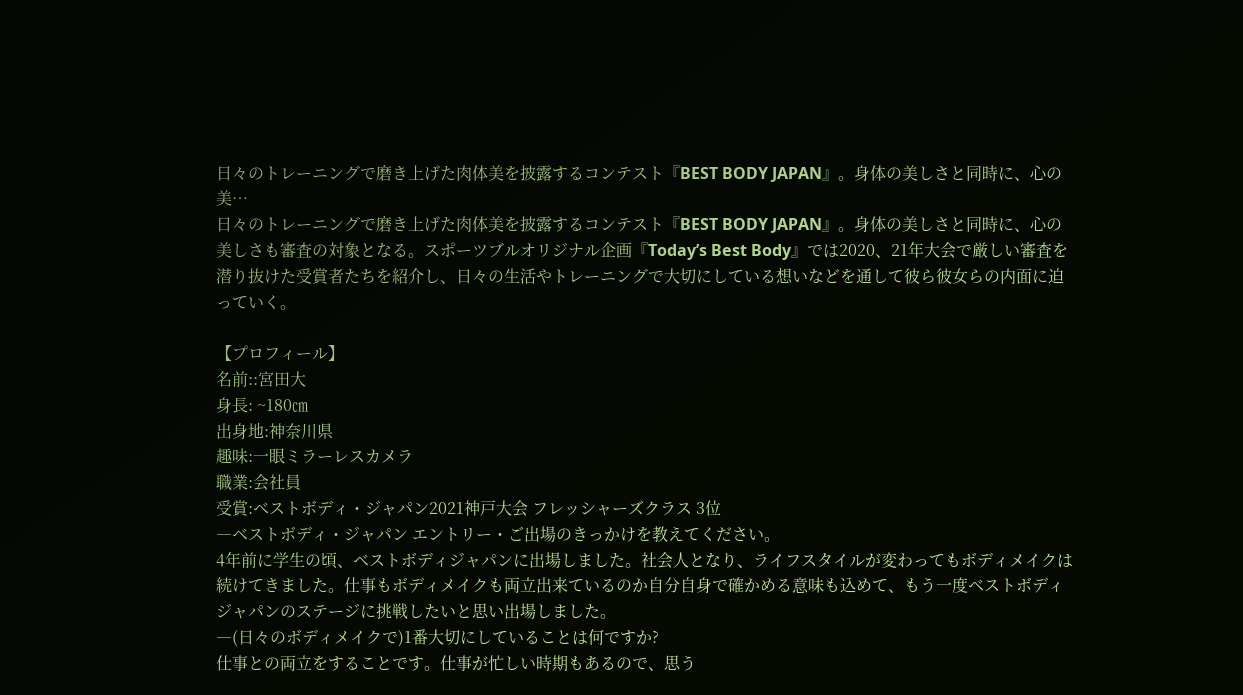日々のトレーニングで磨き上げた肉体美を披露するコンテスト『BEST BODY JAPAN』。身体の美しさと同時に、心の美…
日々のトレーニングで磨き上げた肉体美を披露するコンテスト『BEST BODY JAPAN』。身体の美しさと同時に、心の美しさも審査の対象となる。スポーツブルオリジナル企画『Today’s Best Body』では2020、21年大会で厳しい審査を潜り抜けた受賞者たちを紹介し、日々の生活やトレーニングで大切にしている想いなどを通して彼ら彼女らの内面に迫っていく。

【プロフィール】
名前::宮田大
身長: ~180㎝
出身地:神奈川県
趣味:一眼ミラーレスカメラ
職業:会社員
受賞:ベストボディ・ジャパン2021神戸大会 フレッシャーズクラス 3位
―ベストボディ・ジャパン エントリー・ご出場のきっかけを教えてください。
4年前に学生の頃、ベストボディジャパンに出場しました。社会人となり、ライフスタイルが変わってもボディメイクは続けてきました。仕事もボディメイクも両立出来ているのか自分自身で確かめる意味も込めて、もう一度ベストボディジャパンのステージに挑戦したいと思い出場しました。
―(日々のボディメイクで)1番大切にしていることは何ですか?
仕事との両立をすることです。仕事が忙しい時期もあるので、思う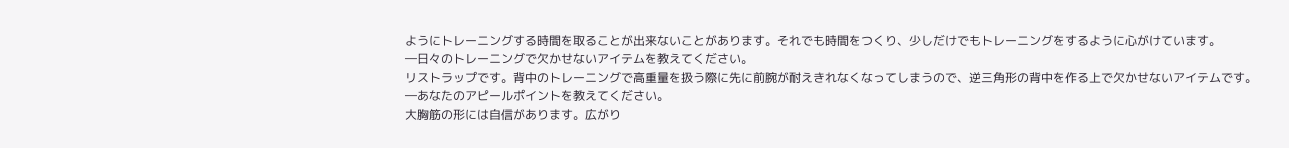ようにトレーニングする時間を取ることが出来ないことがあります。それでも時間をつくり、少しだけでもトレーニングをするように心がけています。
―日々のトレーニングで欠かせないアイテムを教えてください。
リストラップです。背中のトレーニングで高重量を扱う際に先に前腕が耐えきれなくなってしまうので、逆三角形の背中を作る上で欠かせないアイテムです。
―あなたのアピールポイントを教えてください。
大胸筋の形には自信があります。広がり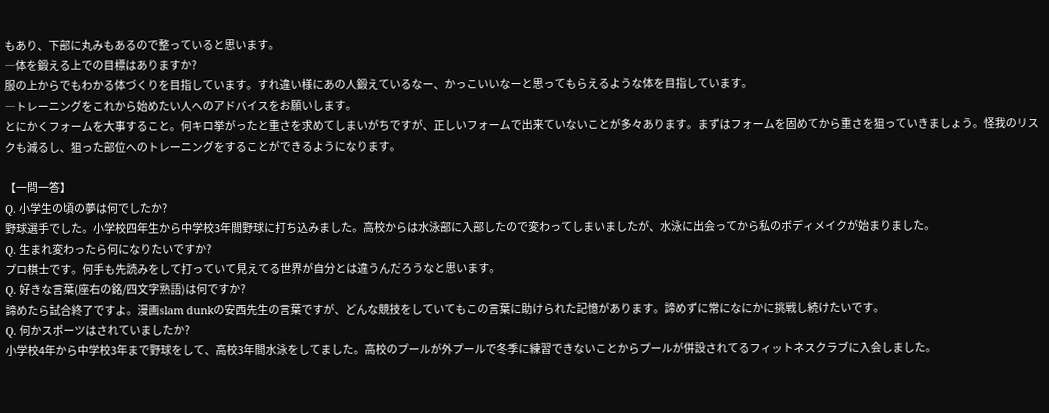もあり、下部に丸みもあるので整っていると思います。
―体を鍛える上での目標はありますか?
服の上からでもわかる体づくりを目指しています。すれ違い様にあの人鍛えているなー、かっこいいなーと思ってもらえるような体を目指しています。
―トレーニングをこれから始めたい人へのアドバイスをお願いします。
とにかくフォームを大事すること。何キロ挙がったと重さを求めてしまいがちですが、正しいフォームで出来ていないことが多々あります。まずはフォームを固めてから重さを狙っていきましょう。怪我のリスクも減るし、狙った部位へのトレーニングをすることができるようになります。

【一問一答】
Q. 小学生の頃の夢は何でしたか?
野球選手でした。小学校四年生から中学校3年間野球に打ち込みました。高校からは水泳部に入部したので変わってしまいましたが、水泳に出会ってから私のボディメイクが始まりました。
Q. 生まれ変わったら何になりたいですか?
プロ棋士です。何手も先読みをして打っていて見えてる世界が自分とは違うんだろうなと思います。
Q. 好きな言葉(座右の銘/四文字熟語)は何ですか?
諦めたら試合終了ですよ。漫画slam dunkの安西先生の言葉ですが、どんな競技をしていてもこの言葉に助けられた記憶があります。諦めずに常になにかに挑戦し続けたいです。
Q. 何かスポーツはされていましたか?
小学校4年から中学校3年まで野球をして、高校3年間水泳をしてました。高校のプールが外プールで冬季に練習できないことからプールが併設されてるフィットネスクラブに入会しました。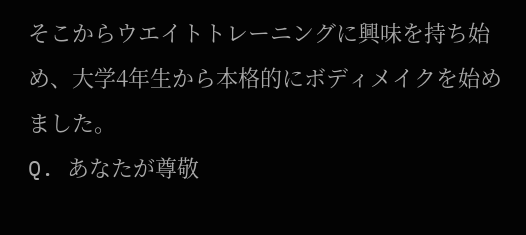そこからウエイトトレーニングに興味を持ち始め、大学4年生から本格的にボディメイクを始めました。
Q. あなたが尊敬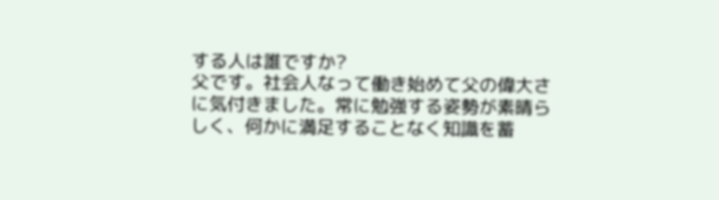する人は誰ですか?
父です。社会人なって働き始めて父の偉大さに気付きました。常に勉強する姿勢が素晴らしく、何かに満足することなく知識を蓄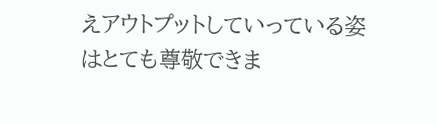えアウトプットしていっている姿はとても尊敬できま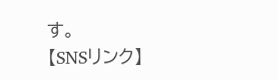す。
【SNSリンク】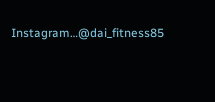Instagram…@dai_fitness85